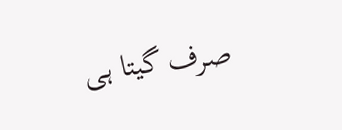صرف گیتا ہی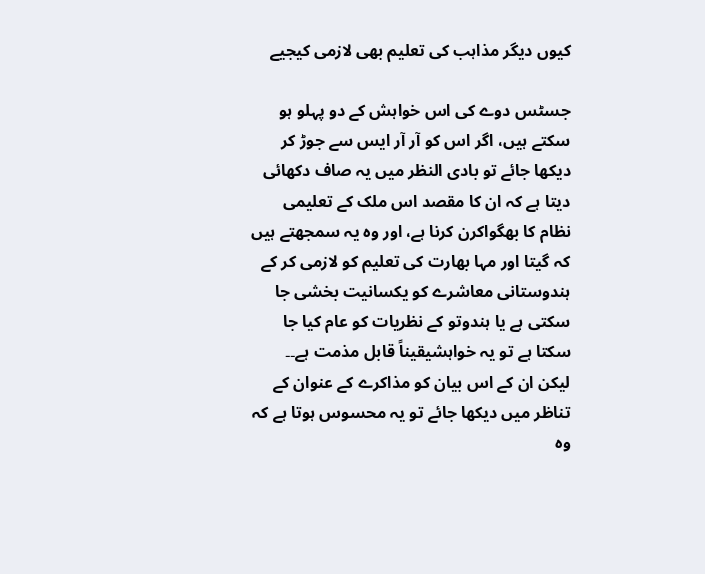کیوں دیگر مذاہب کی تعلیم بھی لازمی کیجیے

جسٹس دوے کی اس خواہش کے دو پہلو ہو سکتے ہیں، اگر اس کو آر آر ایس سے جوڑ کر دیکھا جائے تو بادی النظر میں یہ صاف دکھائی دیتا ہے کہ ان کا مقصد اس ملک کے تعلیمی نظام کا بھگواکرن کرنا ہے، اور وہ یہ سمجھتے ہیں کہ گیتا اور مہا بھارت کی تعلیم کو لازمی کر کے ہندوستانی معاشرے کو یکسانیت بخشی جا سکتی ہے یا ہندوتو کے نظریات کو عام کیا جا سکتا ہے تو یہ خواہشیقیناً قابل مذمت ہے۔۔ لیکن ان کے اس بیان کو مذاکرے کے عنوان کے تناظر میں دیکھا جائے تو یہ محسوس ہوتا ہے کہ وہ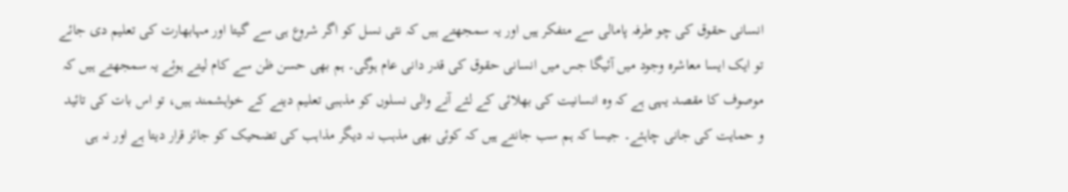انسانی حقوق کی چو طرفہ پامالی سے متفکر ہیں اور یہ سمجھتے ہیں کہ نئی نسل کو اگر شروع ہی سے گیتا اور مہابھارت کی تعلیم دی جائے تو ایک ایسا معاشرہ وجود میں آئیگا جس میں انسانی حقوق کی قدر دانی عام ہوگی۔ ہم بھی حسن ظن سے کام لیتے ہوئے یہ سمجھتے ہیں کہ موصوف کا مقصد یہی ہے کہ وہ انسانیت کی بھلائی کے لئے آنے والی نسلوں کو مذہبی تعلیم دینے کے خواہشمند ہیں، تو اس بات کی تائید و حمایت کی جانی چاہئے۔ جیسا کہ ہم سب جانتے ہیں کہ کوئی بھی مذہب نہ دیگر مذاہب کی تضحیک کو جائز قرار دیتا ہے اور نہ ہی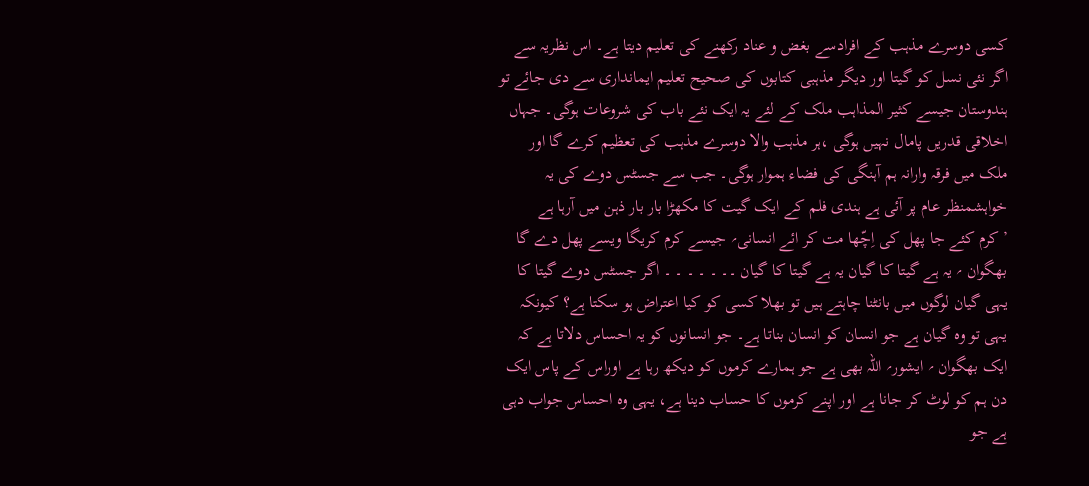کسی دوسرے مذہب کے افرادسے بغض و عناد رکھنے کی تعلیم دیتا ہے۔ اس نظریہ سے اگر نئی نسل کو گیتا اور دیگر مذہبی کتابوں کی صحیح تعلیم ایمانداری سے دی جائے تو ہندوستان جیسے کثیر المذاہب ملک کے لئے یہ ایک نئے باب کی شروعات ہوگی۔ جہاں اخلاقی قدریں پامال نہیں ہوگی ،ہر مذہب والا دوسرے مذہب کی تعظیم کرے گا اور ملک میں فرقہ وارانہ ہم آہنگی کی فضاء ہموار ہوگی۔ جب سے جسٹس دوے کی یہ خواہشمنظر عام پر آئی ہے ہندی فلم کے ایک گیت کا مکھڑا بار بار ذہن میں آرہا ہے
’ کرم کئے جا پھل کی اِچّھا مت کر ائے انسانی؍ جیسے کرم کریگا ویسے پھل دے گا بھگوان ؍ یہ ہے گیتا کا گیان یہ ہے گیتا کا گیان ۔۔ ۔ ۔ ۔ ۔ ۔ اگر جسٹس دوے گیتا کا یہی گیان لوگوں میں بانٹنا چاہتے ہیں تو بھلا کسی کو کیا اعتراض ہو سکتا ہے؟ کیونکہ یہی تو وہ گیان ہے جو انسان کو انسان بناتا ہے۔ جو انسانوں کو یہ احساس دلاتا ہے کہ ایک بھگوان ؍ ایشور؍ اللہ بھی ہے جو ہمارے کرموں کو دیکھ رہا ہے اوراس کے پاس ایک دن ہم کو لوٹ کر جانا ہے اور اپنے کرموں کا حساب دینا ہے، یہی وہ احساس جواب دہی ہے جو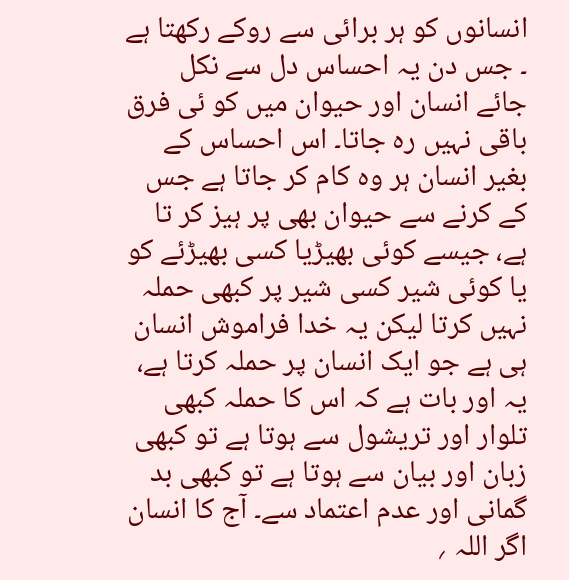انسانوں کو ہر برائی سے روکے رکھتا ہے ۔ جس دن یہ احساس دل سے نکل جائے انسان اور حیوان میں کو ئی فرق باقی نہیں رہ جاتا۔ اس احساس کے بغیر انسان ہر وہ کام کر جاتا ہے جس کے کرنے سے حیوان بھی پر ہیز کر تا ہے، جیسے کوئی بھیڑیا کسی بھیڑئے کو یا کوئی شیر کسی شیر پر کبھی حملہ نہیں کرتا لیکن یہ خدا فراموش انسان ہی ہے جو ایک انسان پر حملہ کرتا ہے، یہ اور بات ہے کہ اس کا حملہ کبھی تلوار اور تریشول سے ہوتا ہے تو کبھی زبان اور بیان سے ہوتا ہے تو کبھی بد گمانی اور عدم اعتماد سے۔ آج کا انسان اگر اللہ ؍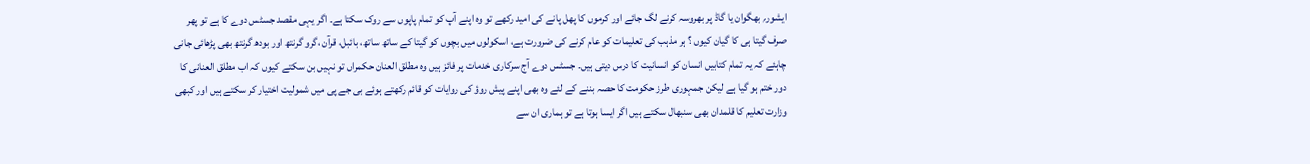ایشور؍ بھگوان یا گاڈ پر بھروسہ کرنے لگ جائے اور کرموں کا پھل پانے کی امید رکھے تو وہ اپنے آپ کو تمام پاپوں سے روک سکتا ہے۔ اگر یہی مقصد جسٹس دوے کا ہے تو پھر صرف گیتا ہی کا گیان کیوں ؟ ہر مذہب کی تعلیمات کو عام کرنے کی ضرورت ہے، اسکولوں میں بچوں کو گیتا کے ساتھ ساتھ، بائبل، قرآن ،گرو گرنتھ اور بودھ گرنتھ بھی پڑھائی جانی چاہئے کہ یہ تمام کتابیں انسان کو انسانیت کا درس دیتی ہیں۔ جسٹس دوے آج سرکاری خدمات پر فائز ہیں وہ مطلق العنان حکمراں تو نہیں بن سکتے کیوں کہ اب مطلق العنانی کا دور ختم ہو گیا ہے لیکن جمہوری طرز حکومت کا حصہ بننے کے لئے وہ بھی اپنے پیش روؤ کی روایات کو قائم رکھتے ہوئے بی جے پی میں شمولیت اختیار کر سکتے ہیں اور کبھی وزارت تعلیم کا قلمدان بھی سنبھال سکتے ہیں اگر ایسا ہوتا ہے تو ہماری ان سے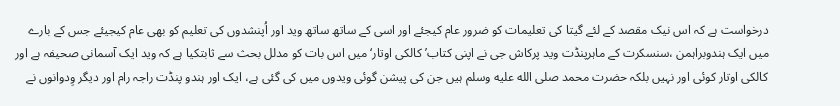درخواست ہے کہ اس نیک مقصد کے لئے گیتا کی تعلیمات کو ضرور عام کیجئے اور اسی کے ساتھ ساتھ وید اور اُپنشدوں کی تعلیم کو بھی عام کیجیئے جس کے بارے میں ایک ہندوبراہمن ،سنسکرت کے ماہرپنڈت وید پرکاش جی نے اپنی کتاب’ کالکی اوتار‘ میں اس بات کو مدلل بحث سے ثابتکیا ہے کہ وید ایک آسمانی صحیفہ ہے اور کالکی اوتار کوئی اور نہیں بلکہ حضرت محمد صلى الله عليه وسلم ہیں جن کی پیشن گوئی ویدوں میں کی گئی ہے، ایک اور ہندو پنڈت راجہ رام اور دیگر وِدوانوں نے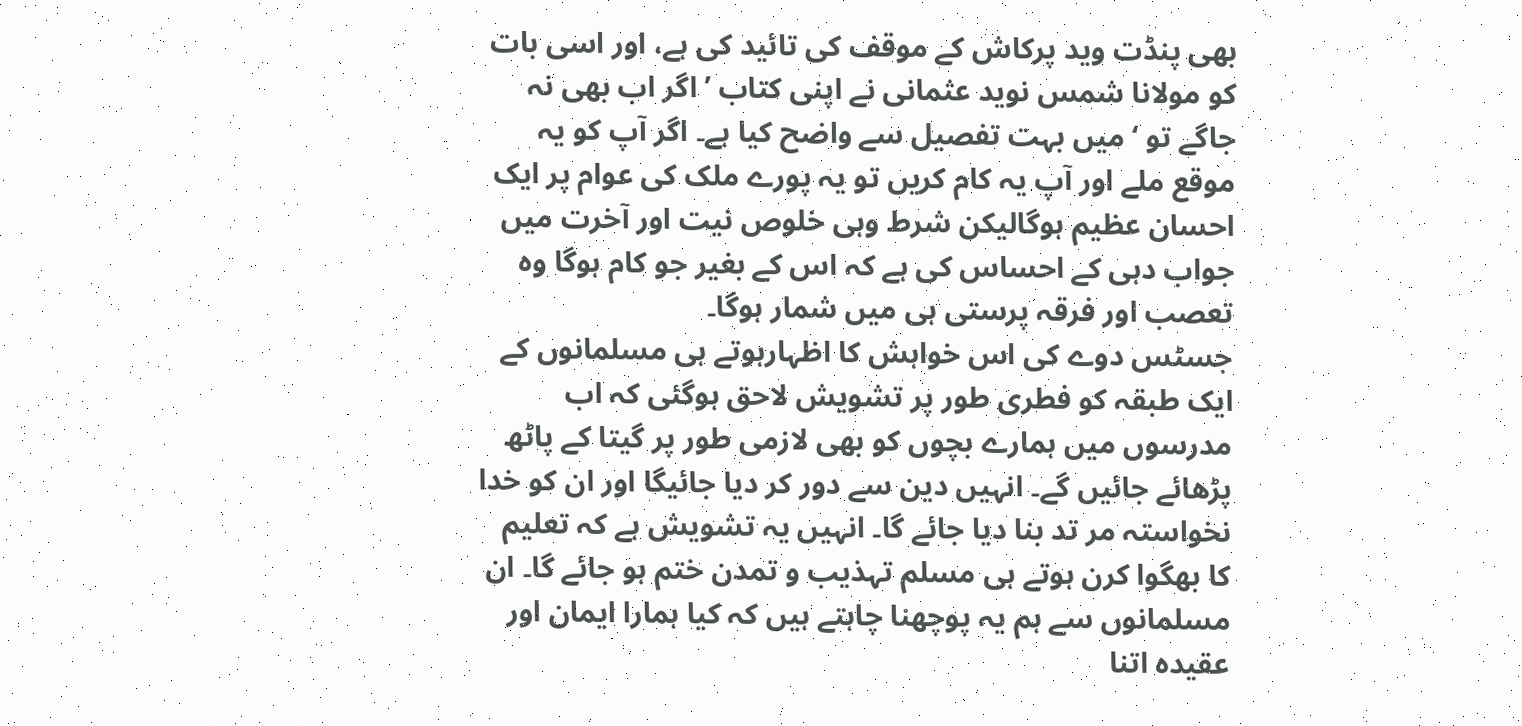بھی پنڈت وید پرکاش کے موقف کی تائید کی ہے، اور اسی بات کو مولانا شمس نوید عثمانی نے اپنی کتاب ’ اگر اب بھی نہ جاگے تو ‘ میں بہت تفصیل سے واضح کیا ہے۔ اگر آپ کو یہ موقع ملے اور آپ یہ کام کریں تو یہ پورے ملک کی عوام پر ایک احسان عظیم ہوگالیکن شرط وہی خلوص نیت اور آخرت میں جواب دہی کے احساس کی ہے کہ اس کے بغیر جو کام ہوگا وہ تعصب اور فرقہ پرستی ہی میں شمار ہوگا۔
جسٹس دوے کی اس خواہش کا اظہارہوتے ہی مسلمانوں کے ایک طبقہ کو فطری طور پر تشویش لاحق ہوگئی کہ اب مدرسوں میں ہمارے بچوں کو بھی لازمی طور پر گیتا کے پاٹھ پڑھائے جائیں گے۔ انہیں دین سے دور کر دیا جائیگا اور ان کو خدا نخواستہ مر تد بنا دیا جائے گا۔ انہیں یہ تشویش ہے کہ تعلیم کا بھگوا کرن ہوتے ہی مسلم تہذیب و تمدن ختم ہو جائے گا۔ ان مسلمانوں سے ہم یہ پوچھنا چاہتے ہیں کہ کیا ہمارا ایمان اور عقیدہ اتنا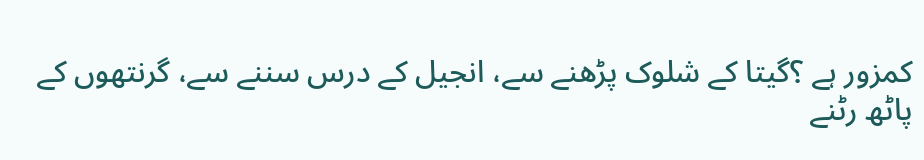کمزور ہے ؟گیتا کے شلوک پڑھنے سے، انجیل کے درس سننے سے، گرنتھوں کے پاٹھ رٹنے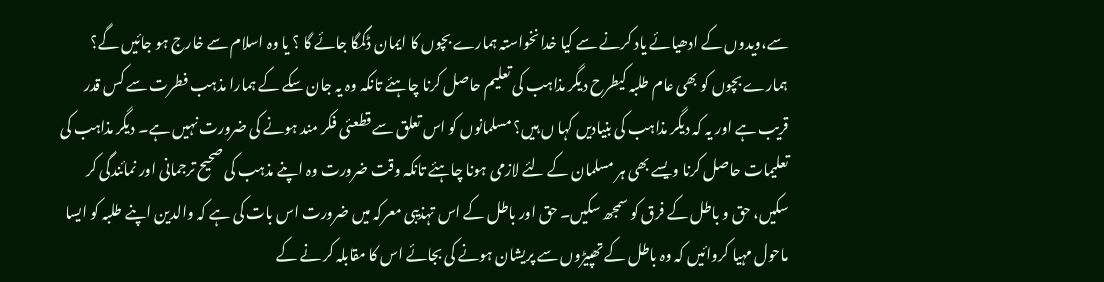سے،ویدوں کے ادھیائے یاد کرنے سے کیا خدانخواستہ ہمارے بچوں کا ایمان ڈگمگا جائے گا ؟ یا وہ اسلام سے خارج ہو جائیں گے؟ ہمارے بچوں کو بھی عام طلبہ کیطرح دیگر مذاہب کی تعلیم حاصل کرنا چاہئے تانکہ وہ یہ جان سکے کے ہمارا مذہب فطرت سے کس قدر قریب ہے اور یہ کہ دیگر مذاہب کی بنیادیں کہا ں ہیں؟ مسلمانوں کو اس تعلق سے قطعئی فکر مند ہونے کی ضرورت نہیں ہے۔ دیگر مذاہب کی تعلیمات حاصل کرنا ویسے بھی ہر مسلمان کے لئے لازمی ہونا چاہئے تانکہ وقت ضرورت وہ اپنے مذہب کی صحیح ترجمانی اور نمائندگی کر سکیں، حق و باطل کے فرق کو سمجھ سکیں۔ حق اور باطل کے اس تہذیبی معرکہ میں ضرورت اس بات کی ہے کہ والدین اپنے طلبہ کو ایسا ماحول مہیا کروائیں کہ وہ باطل کے تھپیڑوں سے پریشان ہونے کی بجائے اس کا مقابلہ کر نے کے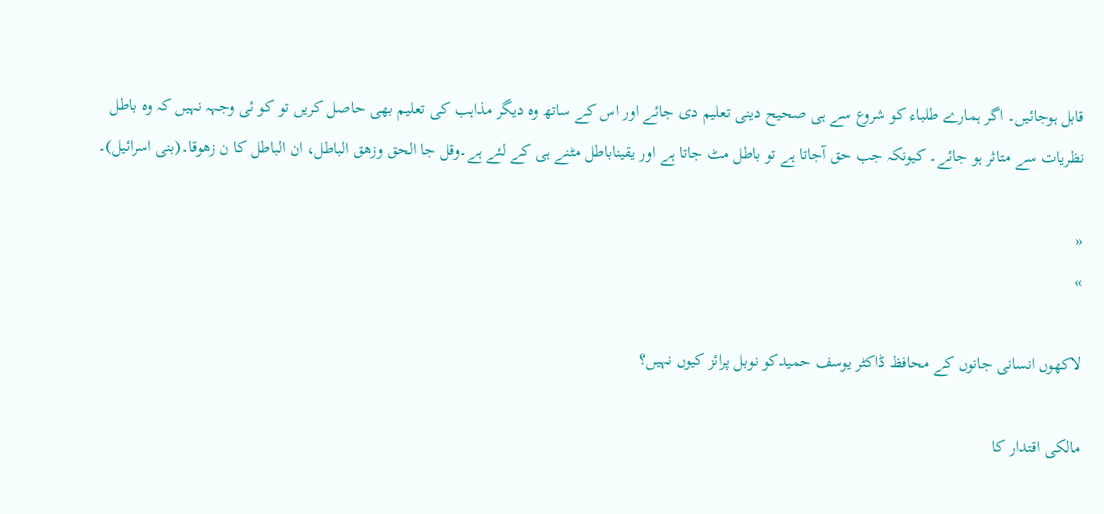قابل ہوجائیں۔ اگر ہمارے طلباء کو شروع سے ہی صحیح دینی تعلیم دی جائے اور اس کے ساتھ وہ دیگر مذاہب کی تعلیم بھی حاصل کریں تو کو ئی وجہہ نہیں کہ وہ باطل نظریات سے متاثر ہو جائے۔ کیونکہ جب حق آجاتا ہے تو باطل مٹ جاتا ہے اور یقیناباطل مٹنے ہی کے لئے ہے۔وقل جا الحق وزھق الباطل، ان الباطل کا ن زھوقا۔(بنی اسرائیل)۔

«
»

لاکھوں انسانی جانوں کے محافظ ڈاکٹر یوسف حمیدکو نوبل پرائز کیوں نہیں؟

مالکی اقتدار کا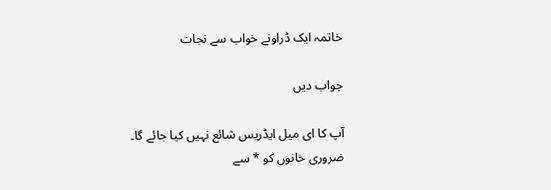خاتمہ ایک ڈراونے خواب سے نجات

جواب دیں

آپ کا ای میل ایڈریس شائع نہیں کیا جائے گا۔ ضروری خانوں کو * سے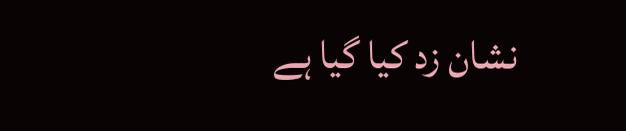نشان زد کیا گیا ہے